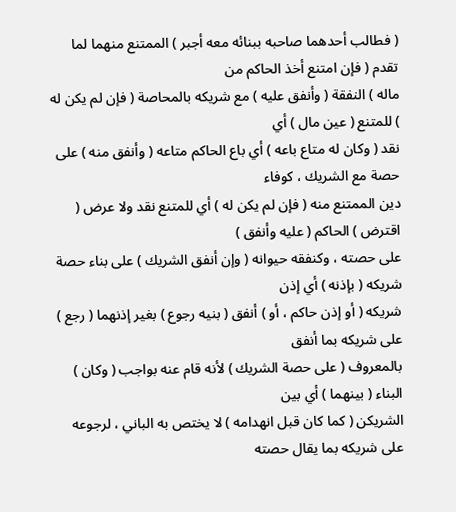( فطالب أحدهما صاحبه ببنائه معه أجبر ) الممتنع منهما لما تقدم ( فإن امتنع أخذ الحاكم من
ماله ) النفقة ( وأنفق عليه ) مع شريكه بالمحاصة ( فإن لم يكن له ) للمتنع ( عين مال ) أي
نقد ( وكان له متاع باعه ) أي باع الحاكم متاعه ( وأنفق منه ) على حصة مع الشريك ، كوفاء
دين الممتنع منه ( فإن لم يكن له ) أي للمتنع نقد ولا عرض ( اقترض ) الحاكم ( عليه وأنفق )
على حصته ، وكنفقه حيوانه ( وإن أنفق الشريك ) على بناء حصة شريكه ( بإذنه ) أي إذن
شريكه ( أو إذن حاكم ، أو ) أنفق ( بنيه رجوع ) بغير إذنهما ( رجع ) على شريكه بما أنفق
بالمعروف ( على حصة الشريك ) لأنه قام عنه بواجب ( وكان ) البناء ( بينهما ) أي بين
الشريكن ( كما كان قبل انهدامه ) لا يختص به الباني ، لرجوعه على شريكه بما يقال حصته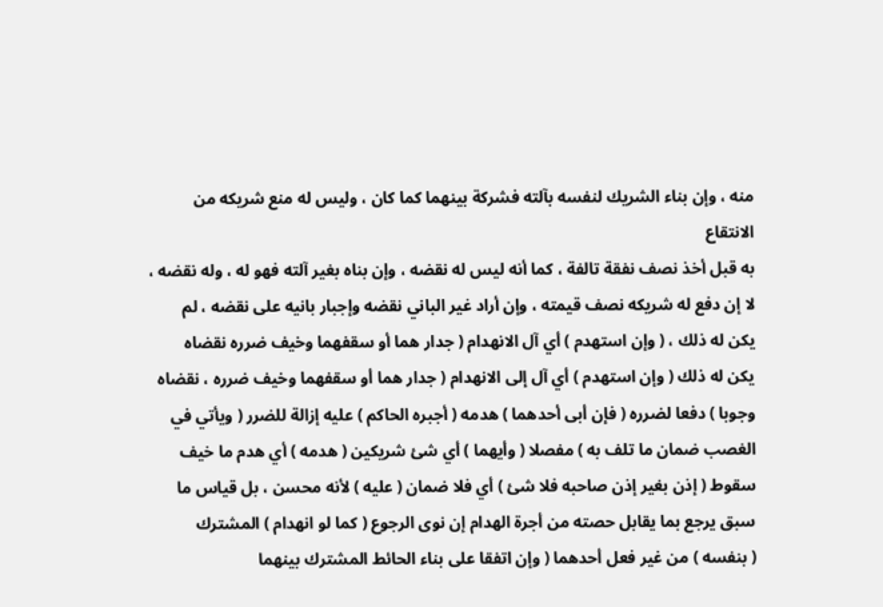منه ، وإن بناء الشريك لنفسه بآلته فشركة بينهما كما كان ، وليس له منع شريكه من الانتقاع
به قبل أخذ نصف نفقة تالفة ، كما أنه ليس له نقضه ، وإن بناه بغير آلته فهو له ، وله نقضه ،
لا إن دفع له شريكه نصف قيمته ، وإن أراد غير الباني نقضه وإجبار بانيه على نقضه ، لم
يكن له ذلك ، ( وإن استهدم ) أي آل الانهدام ( جدار هما أو سقفهما وخيف ضرره نقضاه
يكن له ذلك ( وإن استهدم ) أي آل إلى الانهدام ( جدار هما أو سقفهما وخيف ضرره ، نقضاه
وجوبا ) دفعا لضرره ( فإن أبى أحدهما ) هدمه ( أجبره الحاكم ) عليه إزالة للضرر ( ويأتي في
الغصب ضمان ما تلف به ) مفصلا ( وأيهما ) أي شئ شريكين ( هدمه ) أي هدم ما خيف
سقوط ( إذن بغير إذن صاحبه فلا شئ ) أي فلا ضمان ( عليه ) لأنه محسن ، بل قياس ما
سبق يرجع بما يقابل حصته من أجرة الهدام إن نوى الرجوع ( كما لو انهدام ) المشترك
( بنفسه ) من غير فعل أحدهما ( وإن اتفقا على بناء الحائط المشترك بينهما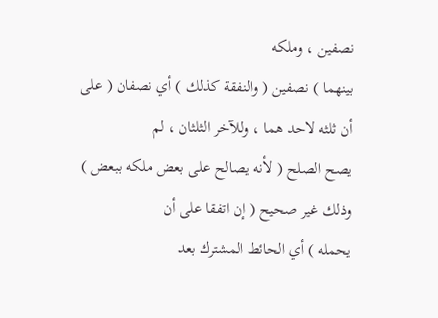نصفين ، وملكه
بينهما ) نصفين ( والنفقة كذلك ) أي نصفان ( على أن ثلثه لاحد هما ، وللآخر الثلثان ، لم
يصح الصلح ( لأنه يصالح على بعض ملكه ببعض ) وذلك غير صحيح ( إن اتفقا على أن
يحمله ) أي الحائط المشترك بعد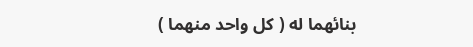بنائهما له ( كل واحد منهما )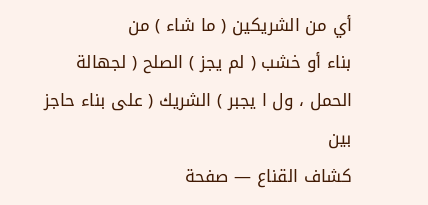أي من الشريكين ( ما شاء ) من
بناء أو خشب ( لم يجز ) الصلح ( لجهالة الحمل ، ول ا يجبر ) الشريك ( على بناء حاجز بين
كشاف القناع — صفحة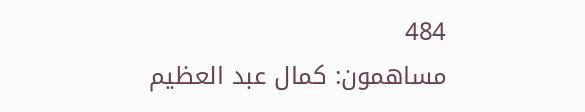484
مساهمون: كمال عبد العظيم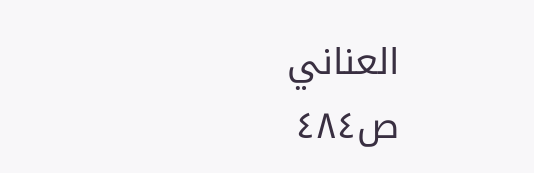العناني
ص٤٨٤